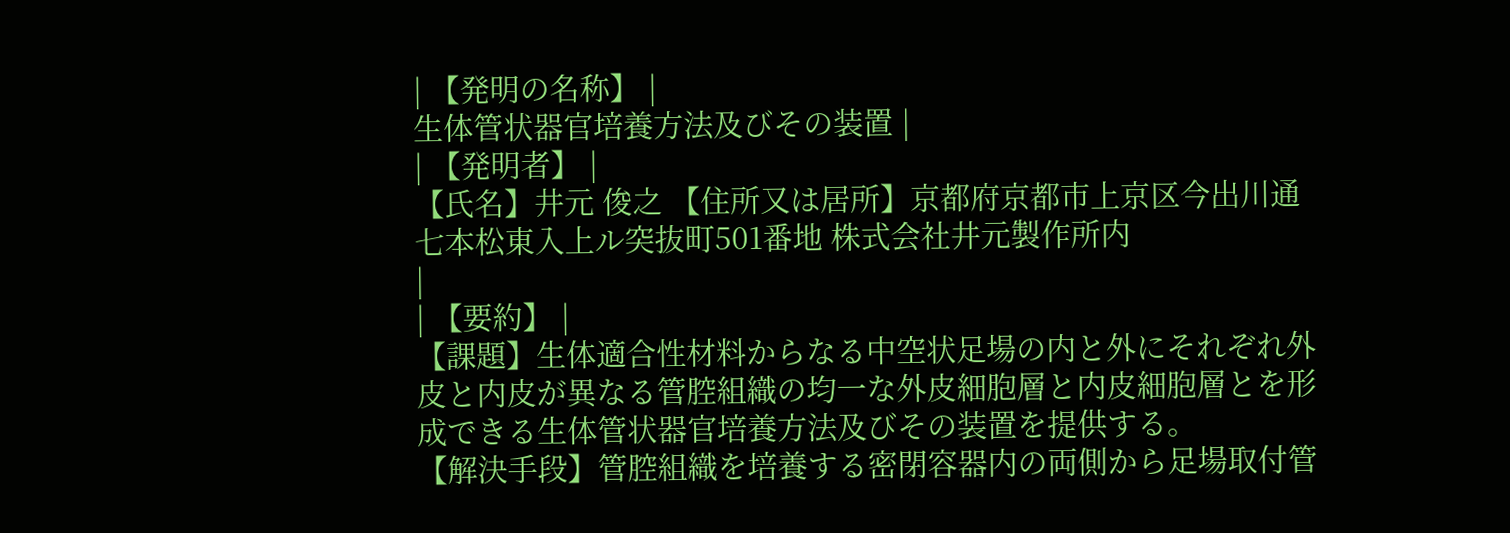| 【発明の名称】 |
生体管状器官培養方法及びその装置 |
| 【発明者】 |
【氏名】井元 俊之 【住所又は居所】京都府京都市上京区今出川通七本松東入上ル突抜町501番地 株式会社井元製作所内
|
| 【要約】 |
【課題】生体適合性材料からなる中空状足場の内と外にそれぞれ外皮と内皮が異なる管腔組織の均一な外皮細胞層と内皮細胞層とを形成できる生体管状器官培養方法及びその装置を提供する。
【解決手段】管腔組織を培養する密閉容器内の両側から足場取付管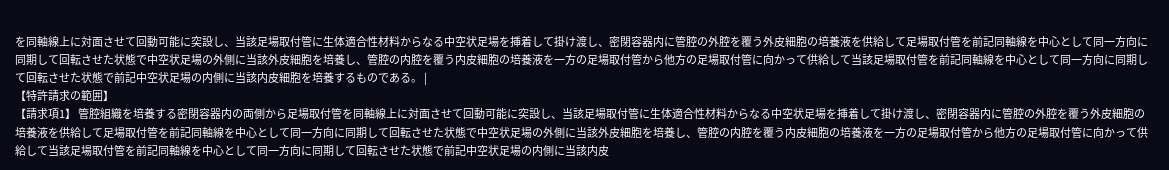を同軸線上に対面させて回動可能に突設し、当該足場取付管に生体適合性材料からなる中空状足場を挿着して掛け渡し、密閉容器内に管腔の外腔を覆う外皮細胞の培養液を供給して足場取付管を前記同軸線を中心として同一方向に同期して回転させた状態で中空状足場の外側に当該外皮細胞を培養し、管腔の内腔を覆う内皮細胞の培養液を一方の足場取付管から他方の足場取付管に向かって供給して当該足場取付管を前記同軸線を中心として同一方向に同期して回転させた状態で前記中空状足場の内側に当該内皮細胞を培養するものである。 |
【特許請求の範囲】
【請求項1】 管腔組織を培養する密閉容器内の両側から足場取付管を同軸線上に対面させて回動可能に突設し、当該足場取付管に生体適合性材料からなる中空状足場を挿着して掛け渡し、密閉容器内に管腔の外腔を覆う外皮細胞の培養液を供給して足場取付管を前記同軸線を中心として同一方向に同期して回転させた状態で中空状足場の外側に当該外皮細胞を培養し、管腔の内腔を覆う内皮細胞の培養液を一方の足場取付管から他方の足場取付管に向かって供給して当該足場取付管を前記同軸線を中心として同一方向に同期して回転させた状態で前記中空状足場の内側に当該内皮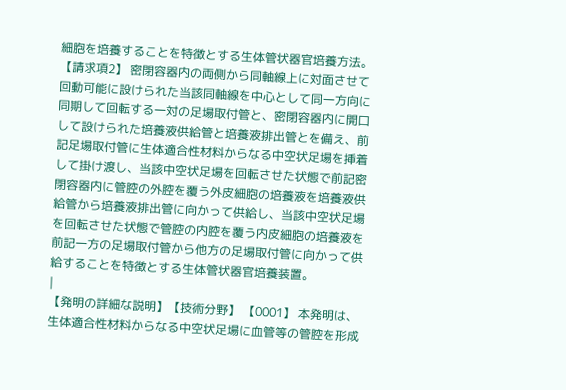細胞を培養することを特徴とする生体管状器官培養方法。 【請求項2】 密閉容器内の両側から同軸線上に対面させて回動可能に設けられた当該同軸線を中心として同一方向に同期して回転する一対の足場取付管と、密閉容器内に開口して設けられた培養液供給管と培養液排出管とを備え、前記足場取付管に生体適合性材料からなる中空状足場を挿着して掛け渡し、当該中空状足場を回転させた状態で前記密閉容器内に管腔の外腔を覆う外皮細胞の培養液を培養液供給管から培養液排出管に向かって供給し、当該中空状足場を回転させた状態で管腔の内腔を覆う内皮細胞の培養液を前記一方の足場取付管から他方の足場取付管に向かって供給することを特徴とする生体管状器官培養装置。
|
【発明の詳細な説明】【技術分野】 【0001】 本発明は、生体適合性材料からなる中空状足場に血管等の管腔を形成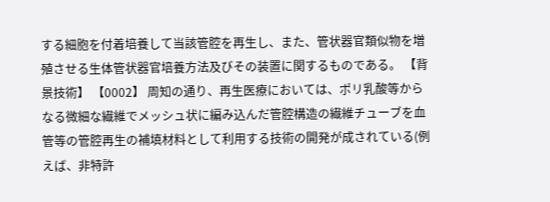する細胞を付着培養して当該管腔を再生し、また、管状器官類似物を増殖させる生体管状器官培養方法及びその装置に関するものである。 【背景技術】 【0002】 周知の通り、再生医療においては、ポリ乳酸等からなる微細な繊維でメッシュ状に編み込んだ管腔構造の繊維チューブを血管等の管腔再生の補填材料として利用する技術の開発が成されている(例えば、非特許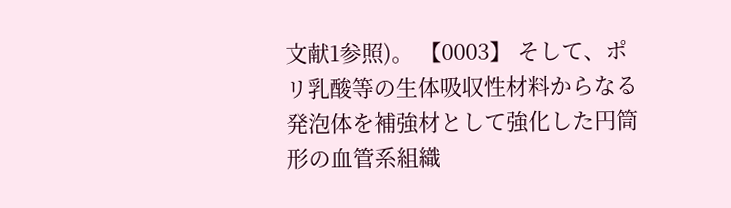文献1参照)。 【0003】 そして、ポリ乳酸等の生体吸収性材料からなる発泡体を補強材として強化した円筒形の血管系組織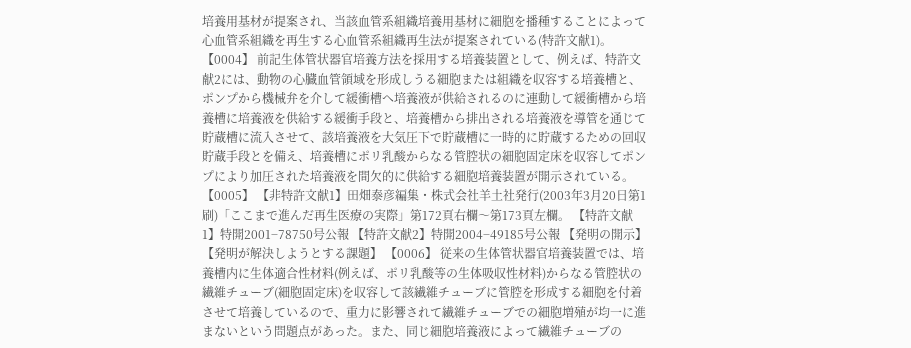培養用基材が提案され、当該血管系組織培養用基材に細胞を播種することによって心血管系組織を再生する心血管系組織再生法が提案されている(特許文献1)。 【0004】 前記生体管状器官培養方法を採用する培養装置として、例えば、特許文献2には、動物の心臓血管領域を形成しうる細胞または組織を収容する培養槽と、ポンプから機械弁を介して緩衝槽へ培養液が供給されるのに連動して緩衝槽から培養槽に培養液を供給する緩衝手段と、培養槽から排出される培養液を導管を通じて貯蔵槽に流入させて、該培養液を大気圧下で貯蔵槽に一時的に貯蔵するための回収貯蔵手段とを備え、培養槽にポリ乳酸からなる管腔状の細胞固定床を収容してポンプにより加圧された培養液を間欠的に供給する細胞培養装置が開示されている。 【0005】 【非特許文献1】田畑泰彦編集・株式会社羊土社発行(2003年3月20日第1刷)「ここまで進んだ再生医療の実際」第172頁右欄〜第173頁左欄。 【特許文献1】特開2001−78750号公報 【特許文献2】特開2004−49185号公報 【発明の開示】 【発明が解決しようとする課題】 【0006】 従来の生体管状器官培養装置では、培養槽内に生体適合性材料(例えば、ポリ乳酸等の生体吸収性材料)からなる管腔状の繊維チューブ(細胞固定床)を収容して該繊維チューブに管腔を形成する細胞を付着させて培養しているので、重力に影響されて繊維チューブでの細胞増殖が均一に進まないという問題点があった。また、同じ細胞培養液によって繊維チューブの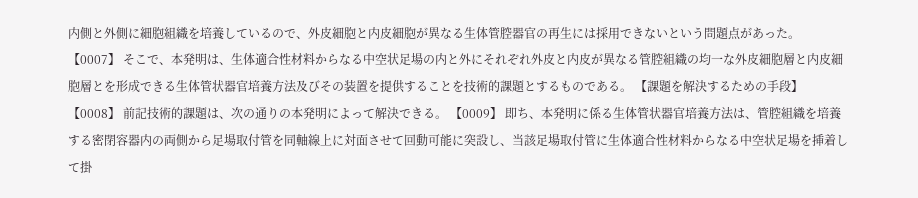内側と外側に細胞組織を培養しているので、外皮細胞と内皮細胞が異なる生体管腔器官の再生には採用できないという問題点があった。 【0007】 そこで、本発明は、生体適合性材料からなる中空状足場の内と外にそれぞれ外皮と内皮が異なる管腔組織の均一な外皮細胞層と内皮細胞層とを形成できる生体管状器官培養方法及びその装置を提供することを技術的課題とするものである。 【課題を解決するための手段】 【0008】 前記技術的課題は、次の通りの本発明によって解決できる。 【0009】 即ち、本発明に係る生体管状器官培養方法は、管腔組織を培養する密閉容器内の両側から足場取付管を同軸線上に対面させて回動可能に突設し、当該足場取付管に生体適合性材料からなる中空状足場を挿着して掛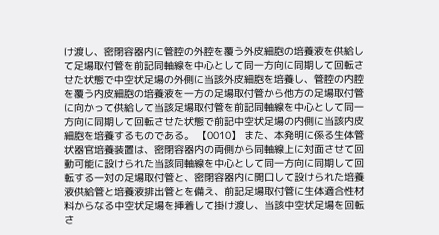け渡し、密閉容器内に管腔の外腔を覆う外皮細胞の培養液を供給して足場取付管を前記同軸線を中心として同一方向に同期して回転させた状態で中空状足場の外側に当該外皮細胞を培養し、管腔の内腔を覆う内皮細胞の培養液を一方の足場取付管から他方の足場取付管に向かって供給して当該足場取付管を前記同軸線を中心として同一方向に同期して回転させた状態で前記中空状足場の内側に当該内皮細胞を培養するものである。 【0010】 また、本発明に係る生体管状器官培養装置は、密閉容器内の両側から同軸線上に対面させて回動可能に設けられた当該同軸線を中心として同一方向に同期して回転する一対の足場取付管と、密閉容器内に開口して設けられた培養液供給管と培養液排出管とを備え、前記足場取付管に生体適合性材料からなる中空状足場を挿着して掛け渡し、当該中空状足場を回転さ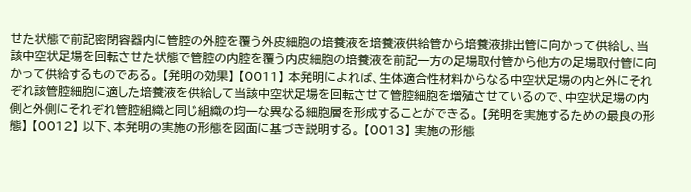せた状態で前記密閉容器内に管腔の外腔を覆う外皮細胞の培養液を培養液供給管から培養液排出管に向かって供給し、当該中空状足場を回転させた状態で管腔の内腔を覆う内皮細胞の培養液を前記一方の足場取付管から他方の足場取付管に向かって供給するものである。 【発明の効果】 【0011】 本発明によれば、生体適合性材料からなる中空状足場の内と外にそれぞれ該管腔細胞に適した培養液を供給して当該中空状足場を回転させて管腔細胞を増殖させているので、中空状足場の内側と外側にそれぞれ管腔組織と同じ組織の均一な異なる細胞層を形成することができる。 【発明を実施するための最良の形態】 【0012】 以下、本発明の実施の形態を図面に基づき説明する。 【0013】 実施の形態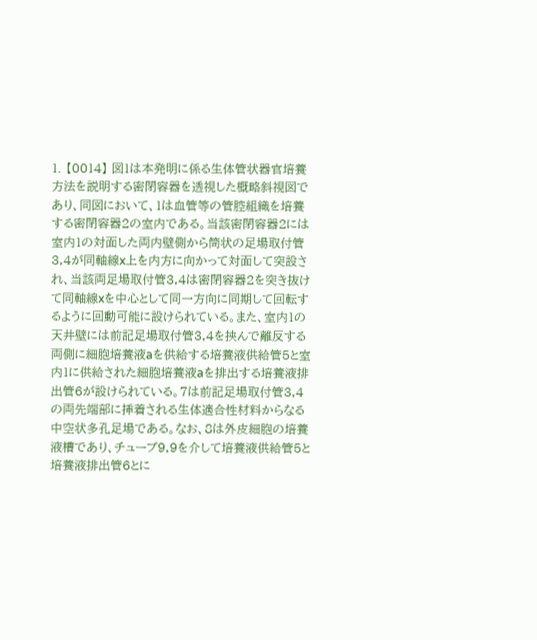1. 【0014】 図1は本発明に係る生体管状器官培養方法を説明する密閉容器を透視した概略斜視図であり、同図において、1は血管等の管腔組織を培養する密閉容器2の室内である。当該密閉容器2には室内1の対面した両内壁側から筒状の足場取付管3,4が同軸線x上を内方に向かって対面して突設され、当該両足場取付管3,4は密閉容器2を突き抜けて同軸線xを中心として同一方向に同期して回転するように回動可能に設けられている。また、室内1の天井壁には前記足場取付管3,4を挟んで離反する両側に細胞培養液aを供給する培養液供給管5と室内1に供給された細胞培養液aを排出する培養液排出管6が設けられている。7は前記足場取付管3,4の両先端部に挿着される生体適合性材料からなる中空状多孔足場である。なお、8は外皮細胞の培養液槽であり、チューブ9,9を介して培養液供給管5と培養液排出管6とに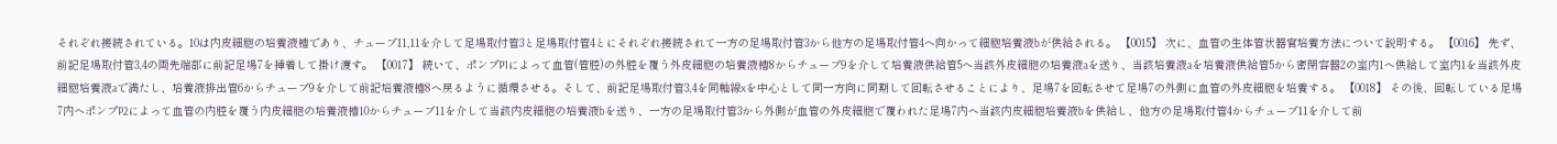それぞれ接続されている。10は内皮細胞の培養液槽であり、チューブ11,11を介して足場取付管3と足場取付管4とにそれぞれ接続されて一方の足場取付管3から他方の足場取付管4へ向かって細胞培養液bが供給される。 【0015】 次に、血管の生体管状器官培養方法について説明する。 【0016】 先ず、前記足場取付管3,4の両先端部に前記足場7を挿着して掛け渡す。 【0017】 続いて、ポンプP1によって血管(管腔)の外腔を覆う外皮細胞の培養液槽8からチューブ9を介して培養液供給管5へ当該外皮細胞の培養液aを送り、当該培養液aを培養液供給管5から密閉容器2の室内1へ供給して室内1を当該外皮細胞培養液aで満たし、培養液排出管6からチューブ9を介して前記培養液槽8へ戻るように循環させる。そして、前記足場取付管3,4を同軸線xを中心として同一方向に同期して回転させることにより、足場7を回転させて足場7の外側に血管の外皮細胞を培養する。 【0018】 その後、回転している足場7内へポンプP2によって血管の内腔を覆う内皮細胞の培養液槽10からチューブ11を介して当該内皮細胞の培養液bを送り、一方の足場取付管3から外側が血管の外皮細胞で覆われた足場7内へ当該内皮細胞培養液bを供給し、他方の足場取付管4からチューブ11を介して前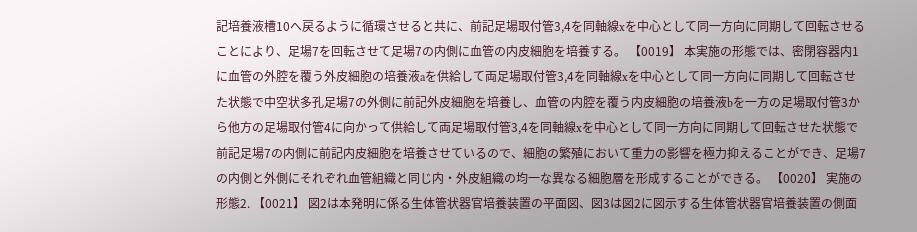記培養液槽10へ戻るように循環させると共に、前記足場取付管3,4を同軸線xを中心として同一方向に同期して回転させることにより、足場7を回転させて足場7の内側に血管の内皮細胞を培養する。 【0019】 本実施の形態では、密閉容器内1に血管の外腔を覆う外皮細胞の培養液aを供給して両足場取付管3,4を同軸線xを中心として同一方向に同期して回転させた状態で中空状多孔足場7の外側に前記外皮細胞を培養し、血管の内腔を覆う内皮細胞の培養液bを一方の足場取付管3から他方の足場取付管4に向かって供給して両足場取付管3,4を同軸線xを中心として同一方向に同期して回転させた状態で前記足場7の内側に前記内皮細胞を培養させているので、細胞の繁殖において重力の影響を極力抑えることができ、足場7の内側と外側にそれぞれ血管組織と同じ内・外皮組織の均一な異なる細胞層を形成することができる。 【0020】 実施の形態2. 【0021】 図2は本発明に係る生体管状器官培養装置の平面図、図3は図2に図示する生体管状器官培養装置の側面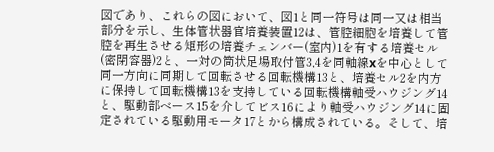図であり、これらの図において、図1と同一符号は同一又は相当部分を示し、生体管状器官培養装置12は、管腔細胞を培養して管腔を再生させる矩形の培養チェンバー(室内)1を有する培養セル(密閉容器)2と、一対の筒状足場取付管3,4を同軸線xを中心として同一方向に同期して回転させる回転機構13と、培養セル2を内方に保持して回転機構13を支持している回転機構軸受ハウジング14と、駆動部ベース15を介してビス16により軸受ハウジング14に固定されている駆動用モータ17とから構成されている。そして、培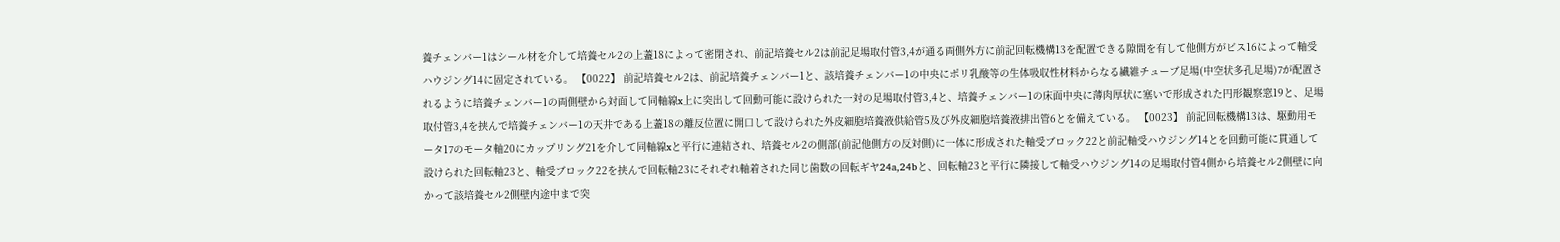養チェンバー1はシール材を介して培養セル2の上蓋18によって密閉され、前記培養セル2は前記足場取付管3,4が通る両側外方に前記回転機構13を配置できる隙間を有して他側方がビス16によって軸受ハウジング14に固定されている。 【0022】 前記培養セル2は、前記培養チェンバー1と、該培養チェンバー1の中央にポリ乳酸等の生体吸収性材料からなる繊維チューブ足場(中空状多孔足場)7が配置されるように培養チェンバー1の両側壁から対面して同軸線x上に突出して回動可能に設けられた一対の足場取付管3,4と、培養チェンバー1の床面中央に薄肉厚状に塞いで形成された円形観察窓19と、足場取付管3,4を挟んで培養チェンバー1の天井である上蓋18の離反位置に開口して設けられた外皮細胞培養液供給管5及び外皮細胞培養液排出管6とを備えている。 【0023】 前記回転機構13は、駆動用モータ17のモータ軸20にカップリング21を介して同軸線xと平行に連結され、培養セル2の側部(前記他側方の反対側)に一体に形成された軸受ブロック22と前記軸受ハウジング14とを回動可能に貫通して設けられた回転軸23と、軸受ブロック22を挟んで回転軸23にそれぞれ軸着された同じ歯数の回転ギヤ24a,24bと、回転軸23と平行に隣接して軸受ハウジング14の足場取付管4側から培養セル2側壁に向かって該培養セル2側壁内途中まで突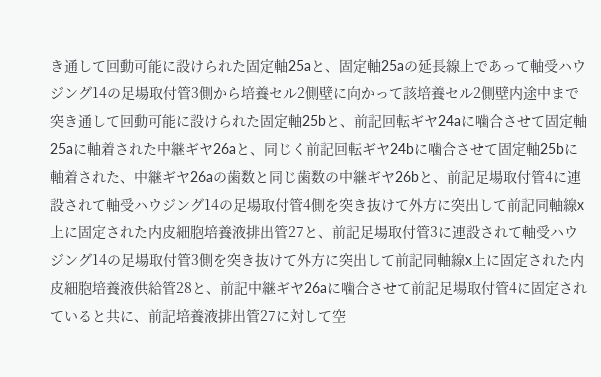き通して回動可能に設けられた固定軸25aと、固定軸25aの延長線上であって軸受ハウジング14の足場取付管3側から培養セル2側壁に向かって該培養セル2側壁内途中まで突き通して回動可能に設けられた固定軸25bと、前記回転ギヤ24aに噛合させて固定軸25aに軸着された中継ギヤ26aと、同じく前記回転ギヤ24bに噛合させて固定軸25bに軸着された、中継ギヤ26aの歯数と同じ歯数の中継ギヤ26bと、前記足場取付管4に連設されて軸受ハウジング14の足場取付管4側を突き抜けて外方に突出して前記同軸線x上に固定された内皮細胞培養液排出管27と、前記足場取付管3に連設されて軸受ハウジング14の足場取付管3側を突き抜けて外方に突出して前記同軸線x上に固定された内皮細胞培養液供給管28と、前記中継ギヤ26aに噛合させて前記足場取付管4に固定されていると共に、前記培養液排出管27に対して空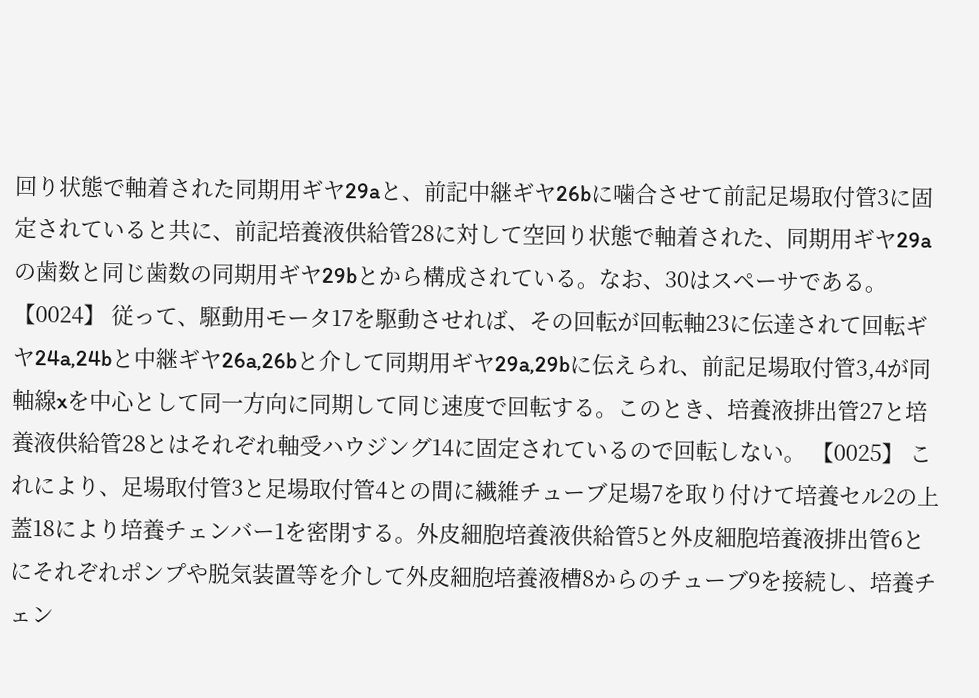回り状態で軸着された同期用ギヤ29aと、前記中継ギヤ26bに噛合させて前記足場取付管3に固定されていると共に、前記培養液供給管28に対して空回り状態で軸着された、同期用ギヤ29aの歯数と同じ歯数の同期用ギヤ29bとから構成されている。なお、30はスペーサである。 【0024】 従って、駆動用モータ17を駆動させれば、その回転が回転軸23に伝達されて回転ギヤ24a,24bと中継ギヤ26a,26bと介して同期用ギヤ29a,29bに伝えられ、前記足場取付管3,4が同軸線xを中心として同一方向に同期して同じ速度で回転する。このとき、培養液排出管27と培養液供給管28とはそれぞれ軸受ハウジング14に固定されているので回転しない。 【0025】 これにより、足場取付管3と足場取付管4との間に繊維チューブ足場7を取り付けて培養セル2の上蓋18により培養チェンバー1を密閉する。外皮細胞培養液供給管5と外皮細胞培養液排出管6とにそれぞれポンプや脱気装置等を介して外皮細胞培養液槽8からのチューブ9を接続し、培養チェン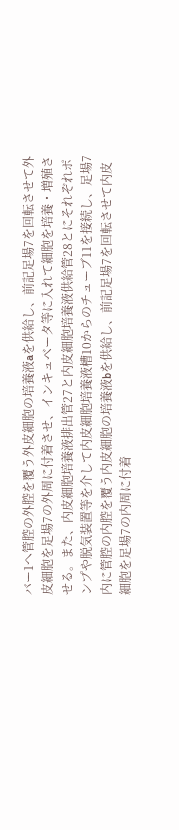バー1へ管腔の外腔を覆う外皮細胞の培養液aを供給し、前記足場7を回転させて外皮細胞を足場7の外周に付着させ、インキュベータ等に入れて細胞を培養・増殖させる。また、内皮細胞培養液排出管27と内皮細胞培養液供給管28とにそれぞれポンプや脱気装置等を介して内皮細胞培養液槽10からのチューブ11を接続し、足場7内に管腔の内腔を覆う内皮細胞の培養液bを供給し、前記足場7を回転させて内皮細胞を足場7の内周に付着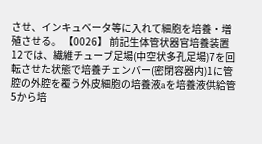させ、インキュベータ等に入れて細胞を培養・増殖させる。 【0026】 前記生体管状器官培養装置12では、繊維チューブ足場(中空状多孔足場)7を回転させた状態で培養チェンバー(密閉容器内)1に管腔の外腔を覆う外皮細胞の培養液aを培養液供給管5から培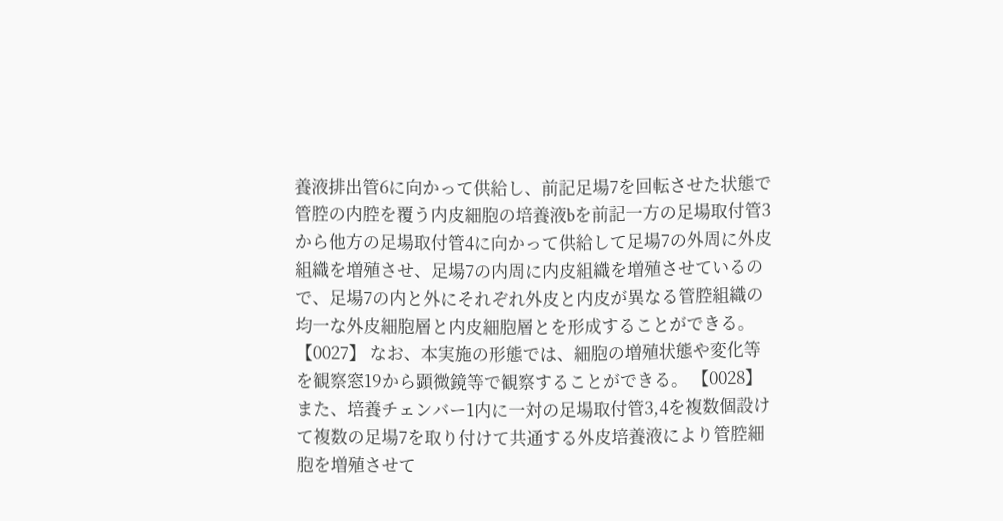養液排出管6に向かって供給し、前記足場7を回転させた状態で管腔の内腔を覆う内皮細胞の培養液bを前記一方の足場取付管3から他方の足場取付管4に向かって供給して足場7の外周に外皮組織を増殖させ、足場7の内周に内皮組織を増殖させているので、足場7の内と外にそれぞれ外皮と内皮が異なる管腔組織の均一な外皮細胞層と内皮細胞層とを形成することができる。 【0027】 なお、本実施の形態では、細胞の増殖状態や変化等を観察窓19から顕微鏡等で観察することができる。 【0028】 また、培養チェンバー1内に一対の足場取付管3,4を複数個設けて複数の足場7を取り付けて共通する外皮培養液により管腔細胞を増殖させて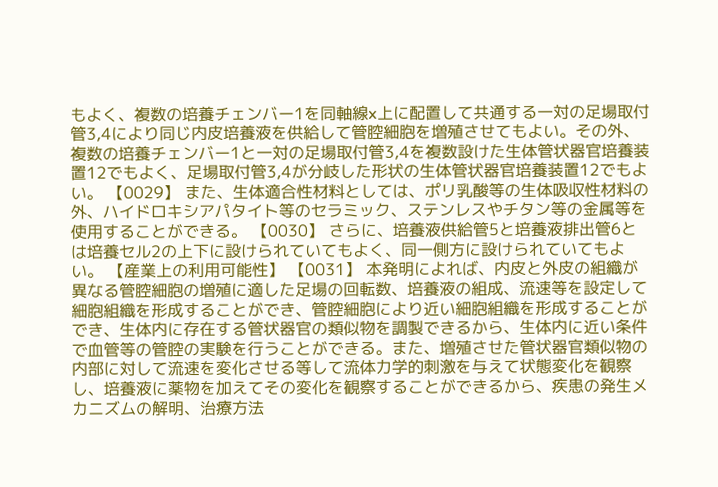もよく、複数の培養チェンバー1を同軸線x上に配置して共通する一対の足場取付管3,4により同じ内皮培養液を供給して管腔細胞を増殖させてもよい。その外、複数の培養チェンバー1と一対の足場取付管3,4を複数設けた生体管状器官培養装置12でもよく、足場取付管3,4が分岐した形状の生体管状器官培養装置12でもよい。 【0029】 また、生体適合性材料としては、ポリ乳酸等の生体吸収性材料の外、ハイドロキシアパタイト等のセラミック、ステンレスやチタン等の金属等を使用することができる。 【0030】 さらに、培養液供給管5と培養液排出管6とは培養セル2の上下に設けられていてもよく、同一側方に設けられていてもよい。 【産業上の利用可能性】 【0031】 本発明によれば、内皮と外皮の組織が異なる管腔細胞の増殖に適した足場の回転数、培養液の組成、流速等を設定して細胞組織を形成することができ、管腔細胞により近い細胞組織を形成することができ、生体内に存在する管状器官の類似物を調製できるから、生体内に近い条件で血管等の管腔の実験を行うことができる。また、増殖させた管状器官類似物の内部に対して流速を変化させる等して流体力学的刺激を与えて状態変化を観察し、培養液に薬物を加えてその変化を観察することができるから、疾患の発生メカニズムの解明、治療方法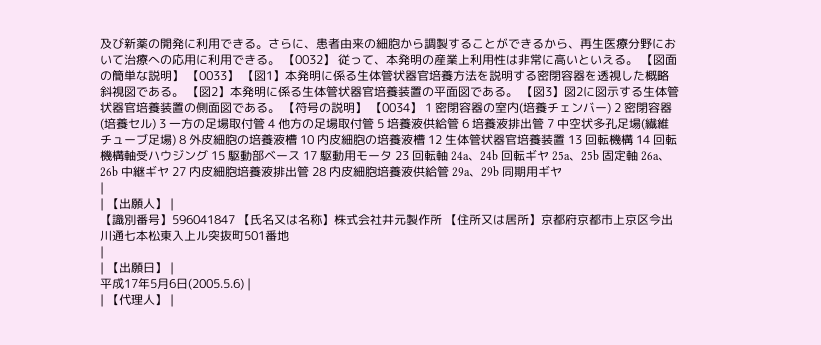及び新薬の開発に利用できる。さらに、患者由来の細胞から調製することができるから、再生医療分野において治療への応用に利用できる。 【0032】 従って、本発明の産業上利用性は非常に高いといえる。 【図面の簡単な説明】 【0033】 【図1】本発明に係る生体管状器官培養方法を説明する密閉容器を透視した概略斜視図である。 【図2】本発明に係る生体管状器官培養装置の平面図である。 【図3】図2に図示する生体管状器官培養装置の側面図である。 【符号の説明】 【0034】 1 密閉容器の室内(培養チェンバー) 2 密閉容器(培養セル) 3 一方の足場取付管 4 他方の足場取付管 5 培養液供給管 6 培養液排出管 7 中空状多孔足場(繊維チューブ足場) 8 外皮細胞の培養液槽 10 内皮細胞の培養液槽 12 生体管状器官培養装置 13 回転機構 14 回転機構軸受ハウジング 15 駆動部ベース 17 駆動用モータ 23 回転軸 24a、24b 回転ギヤ 25a、25b 固定軸 26a、26b 中継ギヤ 27 内皮細胞培養液排出管 28 内皮細胞培養液供給管 29a、29b 同期用ギヤ
|
| 【出願人】 |
【識別番号】596041847 【氏名又は名称】株式会社井元製作所 【住所又は居所】京都府京都市上京区今出川通七本松東入上ル突抜町501番地
|
| 【出願日】 |
平成17年5月6日(2005.5.6) |
| 【代理人】 |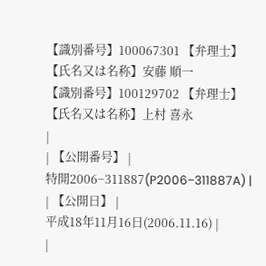【識別番号】100067301 【弁理士】 【氏名又は名称】安藤 順一
【識別番号】100129702 【弁理士】 【氏名又は名称】上村 喜永
|
| 【公開番号】 |
特開2006−311887(P2006−311887A) |
| 【公開日】 |
平成18年11月16日(2006.11.16) |
|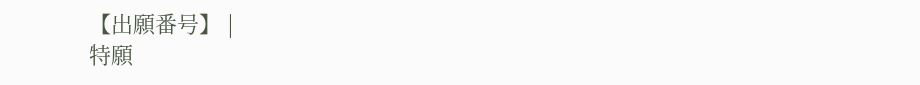【出願番号】 |
特願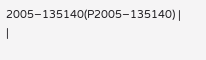2005−135140(P2005−135140) |
|